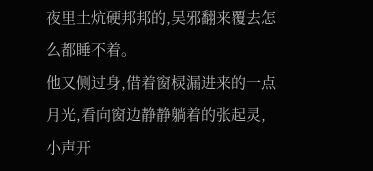夜里土炕硬邦邦的,吴邪翻来覆去怎么都睡不着。
他又侧过身,借着窗棂漏进来的一点月光,看向窗边静静躺着的张起灵,小声开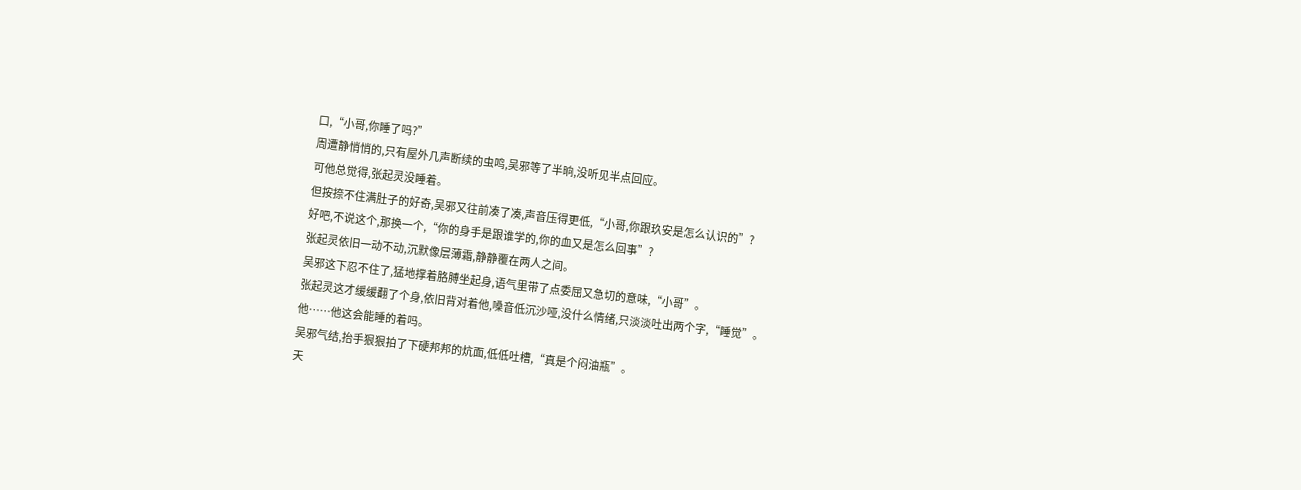口,“小哥,你睡了吗?”
周遭静悄悄的,只有屋外几声断续的虫鸣,吴邪等了半晌,没听见半点回应。
可他总觉得,张起灵没睡着。
但按捺不住满肚子的好奇,吴邪又往前凑了凑,声音压得更低,“小哥,你跟玖安是怎么认识的”?
好吧,不说这个,那换一个,“你的身手是跟谁学的,你的血又是怎么回事”?
张起灵依旧一动不动,沉默像层薄霜,静静覆在两人之间。
吴邪这下忍不住了,猛地撑着胳膊坐起身,语气里带了点委屈又急切的意味,“小哥”。
张起灵这才缓缓翻了个身,依旧背对着他,嗓音低沉沙哑,没什么情绪,只淡淡吐出两个字,“睡觉”。
他……他这会能睡的着吗。
吴邪气结,抬手狠狠拍了下硬邦邦的炕面,低低吐槽,“真是个闷油瓶”。
天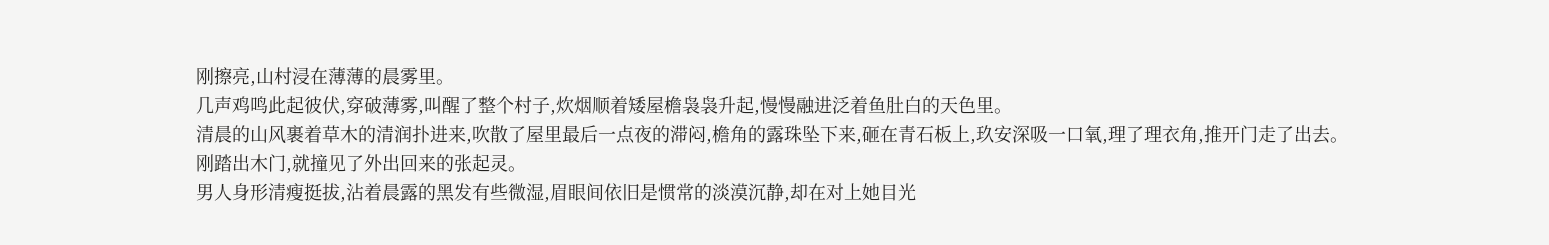刚擦亮,山村浸在薄薄的晨雾里。
几声鸡鸣此起彼伏,穿破薄雾,叫醒了整个村子,炊烟顺着矮屋檐袅袅升起,慢慢融进泛着鱼肚白的天色里。
清晨的山风裹着草木的清润扑进来,吹散了屋里最后一点夜的滞闷,檐角的露珠坠下来,砸在青石板上,玖安深吸一口氧,理了理衣角,推开门走了出去。
刚踏出木门,就撞见了外出回来的张起灵。
男人身形清瘦挺拔,沾着晨露的黑发有些微湿,眉眼间依旧是惯常的淡漠沉静,却在对上她目光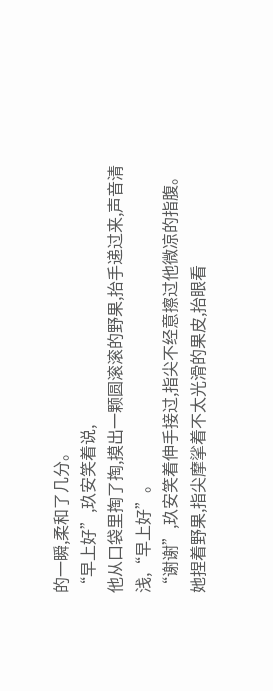的一瞬,柔和了几分。
“早上好”,玖安笑着说,
他从口袋里掏了掏,摸出一颗圆滚滚的野果,抬手递过来,声音清浅,“早上好”。
“谢谢”,玖安笑着伸手接过,指尖不经意擦过他微凉的指腹。
她捏着野果,指尖摩挲着不太光滑的果皮,抬眼看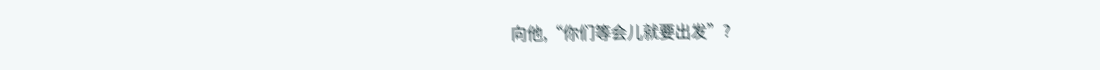向他,“你们等会儿就要出发”?